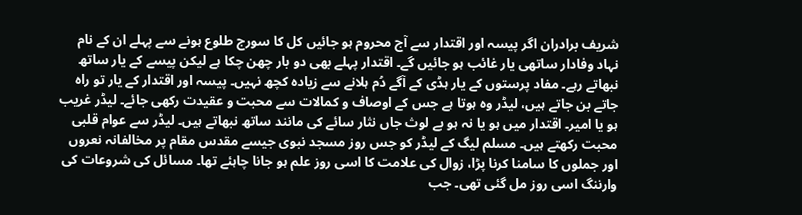شریف برادران اگر پیسہ اور اقتدار سے آج محروم ہو جائیں کل کا سورج طلوع ہونے سے پہلے ان کے نام نہاد وفادار ساتھی یار غائب ہو جائیں گے۔ اقتدار پہلے بھی دو بار چھن چکا ہے لیکن پیسے کے یار ساتھ نبھاتے رہے۔ مفاد پرستوں کے یار ہڈی کے آگے دُم ہلانے سے زیادہ کچھ نہیں۔ پیسہ اور اقتدار کے یار تو راہ جاتے بن جاتے ہیں، لیڈر وہ ہوتا ہے جس کے اوصاف و کمالات سے محبت و عقیدت رکھی جائے۔ لیڈر غریب ہو یا امیر۔ اقتدار میں ہو یا نہ ہو بے لوث جاں نثار سائے کی مانند ساتھ نبھاتے ہیں۔ لیڈر سے عوام قلبی محبت رکھتے ہیں۔ مسلم لیگ کے لیڈر کو جس روز مسجد نبوی جیسے مقدس مقام پر مخالفانہ نعروں اور جملوں کا سامنا کرنا پڑا، زوال کی علامت کا اسی روز علم ہو جانا چاہئے تھا۔ مسائل کی شروعات کی وارننگ اسی روز مل گئی تھی۔ جب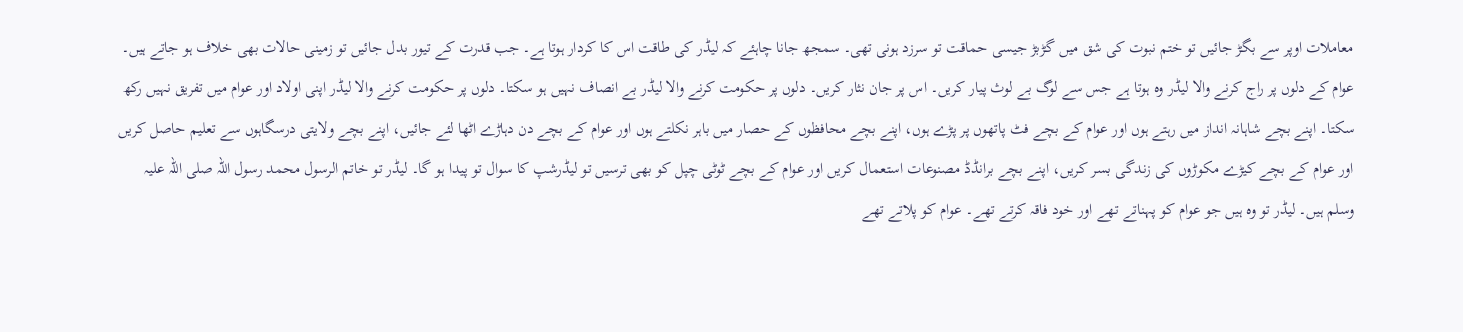معاملات اوپر سے بگڑ جائیں تو ختم نبوت کی شق میں گڑبڑ جیسی حماقت تو سرزد ہونی تھی۔ سمجھ جانا چاہئے کہ لیڈر کی طاقت اس کا کردار ہوتا ہے۔ جب قدرت کے تیور بدل جائیں تو زمینی حالات بھی خلاف ہو جاتے ہیں۔ عوام کے دلوں پر راج کرنے والا لیڈر وہ ہوتا ہے جس سے لوگ بے لوث پیار کریں۔ اس پر جان نثار کریں۔ دلوں پر حکومت کرنے والا لیڈر بے انصاف نہیں ہو سکتا۔ دلوں پر حکومت کرنے والا لیڈر اپنی اولاد اور عوام میں تفریق نہیں رکھ سکتا۔ اپنے بچے شاہانہ انداز میں رہتے ہوں اور عوام کے بچے فٹ پاتھوں پر پڑے ہوں، اپنے بچے محافظوں کے حصار میں باہر نکلتے ہوں اور عوام کے بچے دن دہاڑے اٹھا لئے جائیں، اپنے بچے ولایتی درسگاہوں سے تعلیم حاصل کریں اور عوام کے بچے کیڑے مکوڑوں کی زندگی بسر کریں، اپنے بچے برانڈڈ مصنوعات استعمال کریں اور عوام کے بچے ٹوٹی چپل کو بھی ترسیں تو لیڈرشپ کا سوال تو پیدا ہو گا۔ لیڈر تو خاتم الرسول محمد رسول اللہ صلی اللہ علیہ وسلم ہیں۔ لیڈر تو وہ ہیں جو عوام کو پہناتے تھے اور خود فاقہ کرتے تھے۔ عوام کو پلاتے تھے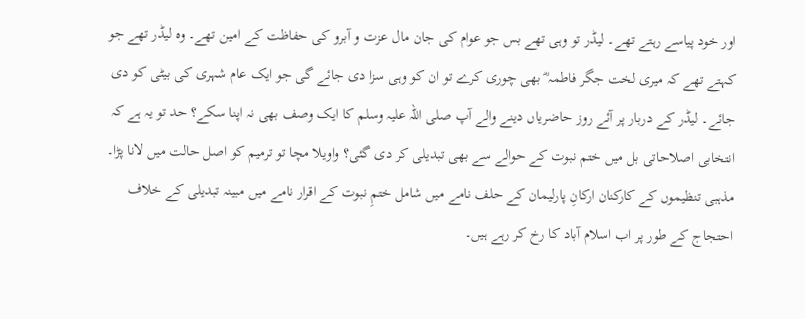اور خود پیاسے رہتے تھے۔ لیڈر تو وہی تھے بس جو عوام کی جان مال عزت و آبرو کی حفاظت کے امین تھے۔ وہ لیڈر تھے جو کہتے تھے کہ میری لخت جگر فاطمہ ؓ بھی چوری کرے تو ان کو وہی سزا دی جائے گی جو ایک عام شہری کی بیٹی کو دی جائے۔ لیڈر کے دربار پر آئے روز حاضریاں دینے والے آپ صلی اللہ علیہ وسلم کا ایک وصف بھی نہ اپنا سکے؟ حد تو یہ ہے کہ انتخابی اصلاحاتی بل میں ختم نبوت کے حوالے سے بھی تبدیلی کر دی گئی؟ واویلا مچا تو ترمیم کو اصل حالت میں لانا پڑا۔ مذہبی تنظیموں کے کارکنان ارکانِ پارلیمان کے حلف نامے میں شامل ختمِ نبوت کے اقرار نامے میں مبینہ تبدیلی کے خلاف احتجاج کے طور پر اب اسلام آباد کا رخ کر رہے ہیں۔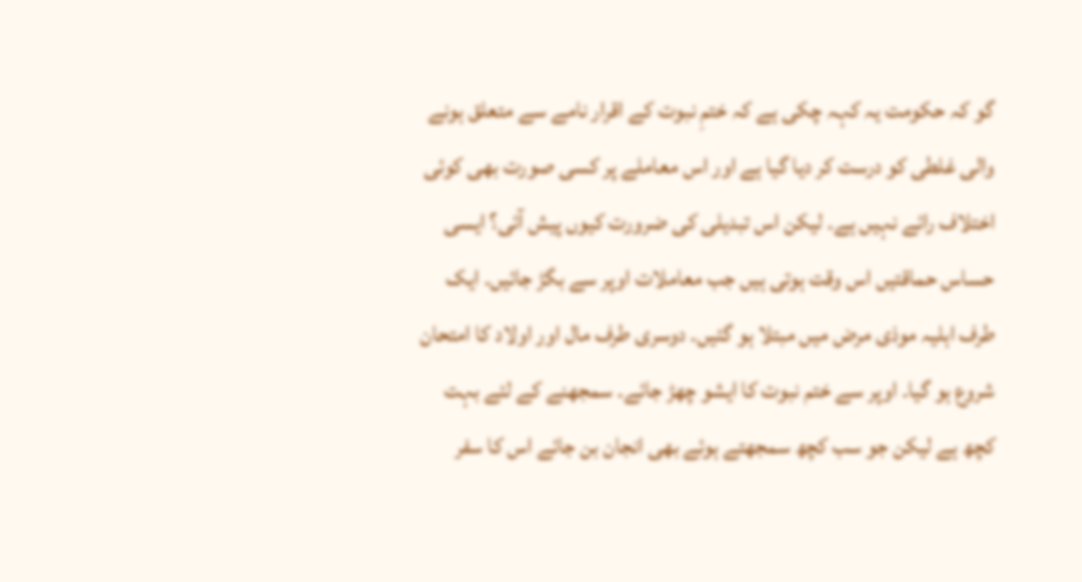گو کہ حکومت یہ کہہ چکی ہے کہ ختمِ نبوت کے اقرار نامے سے متعلق ہونے والی غلطی کو درست کر دیا گیا ہے اور اس معاملے پر کسی صورت بھی کوئی اختلاف رائے نہیں ہے۔ لیکن اس تبدیلی کی ضرورت کیوں پیش آئی؟ ایسی حساس حماقتیں اس وقت ہوتی ہیں جب معاملات اوپر سے بگڑ جائیں۔ ایک طرف اہلیہ موذی مرض میں مبتلا ہو گئیں۔ دوسری طرف مال اور اولاد کا امتحان شروع ہو گیا۔ اوپر سے ختم نبوت کا ایشو چھڑ جائے۔ سمجھنے کے لئے بہت کچھ ہے لیکن جو سب کچھ سمجھتے ہوئے بھی انجان بن جائے اس کا سفر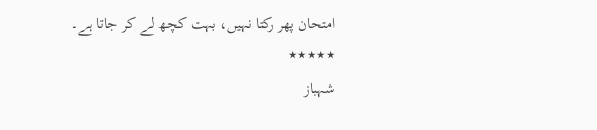امتحان پھر رکتا نہیں، بہت کچھ لے کر جاتا ہے۔
٭٭٭٭٭
شہباز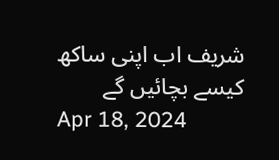شریف اب اپنی ساکھ کیسے بچائیں گے
Apr 18, 2024